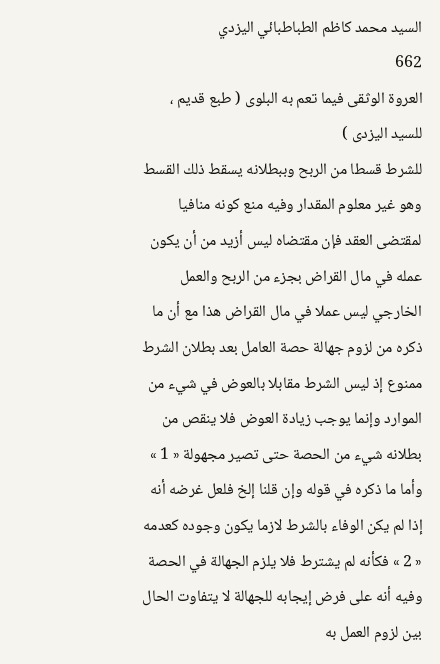السيد محمد كاظم الطباطبائي اليزدي
662
العروة الوثقى فيما تعم به البلوى ( طبع قديم ، للسيد اليزدى )
للشرط قسطا من الربح وببطلانه يسقط ذلك القسط وهو غير معلوم المقدار وفيه منع كونه منافيا لمقتضى العقد فإن مقتضاه ليس أزيد من أن يكون عمله في مال القراض بجزء من الربح والعمل الخارجي ليس عملا في مال القراض هذا مع أن ما ذكره من لزوم جهالة حصة العامل بعد بطلان الشرط ممنوع إذ ليس الشرط مقابلا بالعوض في شيء من الموارد وإنما يوجب زيادة العوض فلا ينقص من بطلانه شيء من الحصة حتى تصير مجهولة « 1 » وأما ما ذكره في قوله وإن قلنا إلخ فلعل غرضه أنه إذا لم يكن الوفاء بالشرط لازما يكون وجوده كعدمه « 2 » فكأنه لم يشترط فلا يلزم الجهالة في الحصة وفيه أنه على فرض إيجابه للجهالة لا يتفاوت الحال بين لزوم العمل به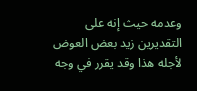وعدمه حيث إنه على التقديرين زيد بعض العوض لأجله هذا وقد يقرر في وجه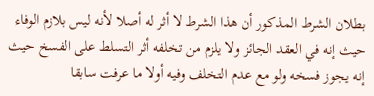بطلان الشرط المذكور أن هذا الشرط لا أثر له أصلا لأنه ليس بلازم الوفاء حيث إنه في العقد الجائز ولا يلزم من تخلفه أثر التسلط على الفسخ حيث إنه يجوز فسخه ولو مع عدم التخلف وفيه أولا ما عرفت سابقا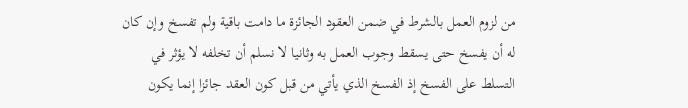من لزوم العمل بالشرط في ضمن العقود الجائزة ما دامت باقية ولم تفسخ وإن كان له أن يفسخ حتى يسقط وجوب العمل به وثانيا لا نسلم أن تخلفه لا يؤثر في التسلط على الفسخ إذ الفسخ الذي يأتي من قبل كون العقد جائزا إنما يكون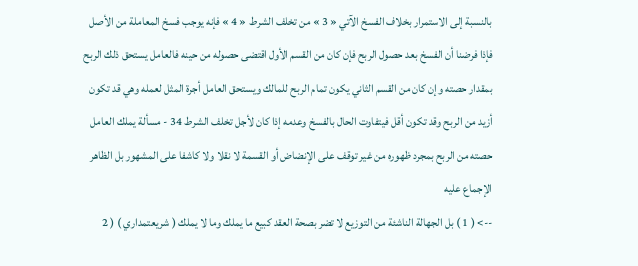بالنسبة إلى الاستمرار بخلاف الفسخ الآتي « 3 » من تخلف الشرط « 4 » فإنه يوجب فسخ المعاملة من الأصل فإذا فرضنا أن الفسخ بعد حصول الربح فإن كان من القسم الأول اقتضى حصوله من حينه فالعامل يستحق ذلك الربح بمقدار حصته وإن كان من القسم الثاني يكون تمام الربح للمالك ويستحق العامل أجرة المثل لعمله وهي قد تكون أزيد من الربح وقد تكون أقل فيتفاوت الحال بالفسخ وعدمه إذا كان لأجل تخلف الشرط 34 - مسألة يملك العامل حصته من الربح بمجرد ظهوره من غير توقف على الإنضاض أو القسمة لا نقلا ولا كاشفا على المشهور بل الظاهر الإجماع عليه
--> ( 1 ) بل الجهالة الناشئة من التوزيع لا تضر بصحة العقد كبيع ما يملك وما لا يملك ( شريعتمداري ) ( 2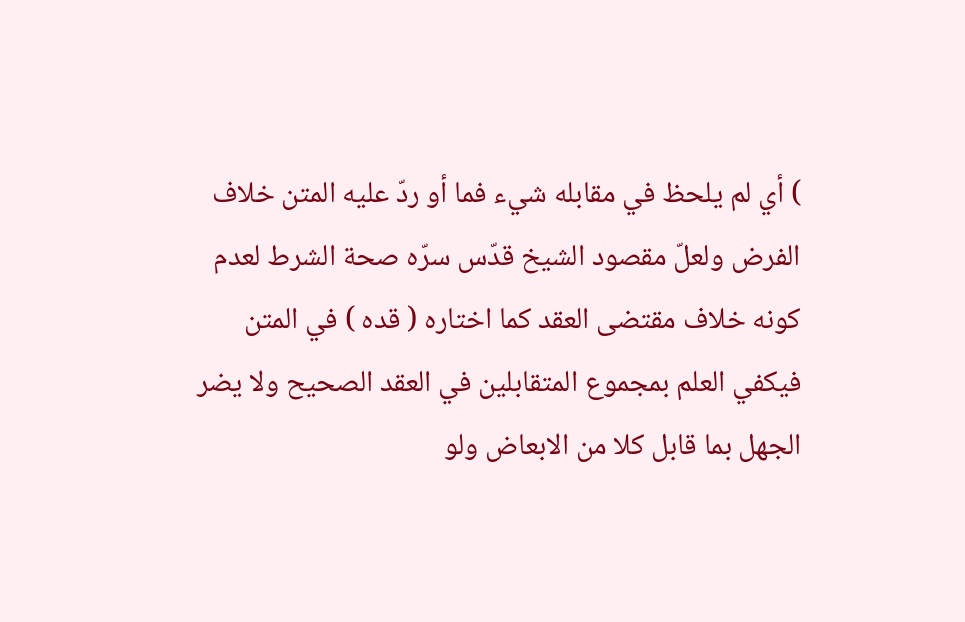) أي لم يلحظ في مقابله شيء فما أو ردّ عليه المتن خلاف الفرض ولعلّ مقصود الشيخ قدّس سرّه صحة الشرط لعدم كونه خلاف مقتضى العقد كما اختاره ( قده ) في المتن فيكفي العلم بمجموع المتقابلين في العقد الصحيح ولا يضر الجهل بما قابل كلا من الابعاض ولو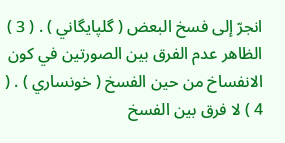انجرّ إلى فسخ البعض ( گلپايگاني ) . ( 3 ) الظاهر عدم الفرق بين الصورتين في كون الانفساخ من حين الفسخ ( خونساري ) . ( 4 ) لا فرق بين الفسخ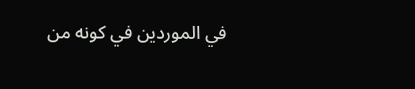في الموردين في كونه من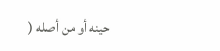حينه أو من أصله (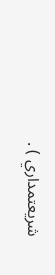شريعتمداري ) .